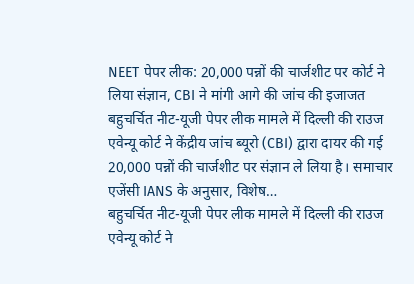NEET पेपर लीक: 20,000 पन्नों की चार्जशीट पर कोर्ट ने लिया संज्ञान, CBI ने मांगी आगे की जांच की इजाजत
बहुचर्चित नीट-यूजी पेपर लीक मामले में दिल्ली की राउज एवेन्यू कोर्ट ने केंद्रीय जांच ब्यूरो (CBI) द्वारा दायर की गई 20,000 पन्नों की चार्जशीट पर संज्ञान ले लिया है। समाचार एजेंसी IANS के अनुसार, विशेष…
बहुचर्चित नीट-यूजी पेपर लीक मामले में दिल्ली की राउज एवेन्यू कोर्ट ने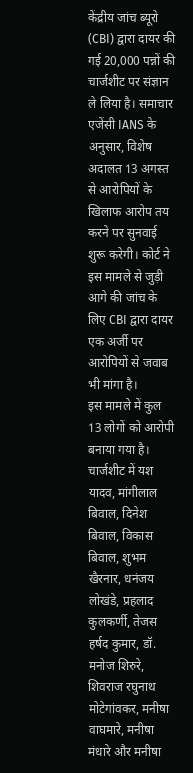केंद्रीय जांच ब्यूरो (CBI) द्वारा दायर की गई 20,000 पन्नों की चार्जशीट पर संज्ञान ले लिया है। समाचार एजेंसी IANS के अनुसार, विशेष अदालत 13 अगस्त से आरोपियों के खिलाफ आरोप तय करने पर सुनवाई शुरू करेगी। कोर्ट ने इस मामले से जुड़ी आगे की जांच के लिए CBI द्वारा दायर एक अर्जी पर आरोपियों से जवाब भी मांगा है।
इस मामले में कुल 13 लोगों को आरोपी बनाया गया है। चार्जशीट में यश यादव, मांगीलाल बिवाल, दिनेश बिवाल, विकास बिवाल, शुभम खैरनार, धनंजय लोखंडे, प्रहलाद कुलकर्णी, तेजस हर्षद कुमार, डॉ. मनोज शिरुरे, शिवराज रघुनाथ मोटेगांवकर, मनीषा वाघमारे, मनीषा मंधारे और मनीषा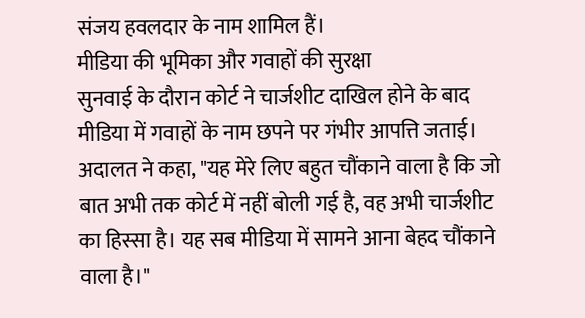संजय हवलदार के नाम शामिल हैं।
मीडिया की भूमिका और गवाहों की सुरक्षा
सुनवाई के दौरान कोर्ट ने चार्जशीट दाखिल होने के बाद मीडिया में गवाहों के नाम छपने पर गंभीर आपत्ति जताई। अदालत ने कहा, "यह मेरे लिए बहुत चौंकाने वाला है कि जो बात अभी तक कोर्ट में नहीं बोली गई है, वह अभी चार्जशीट का हिस्सा है। यह सब मीडिया में सामने आना बेहद चौंकाने वाला है।"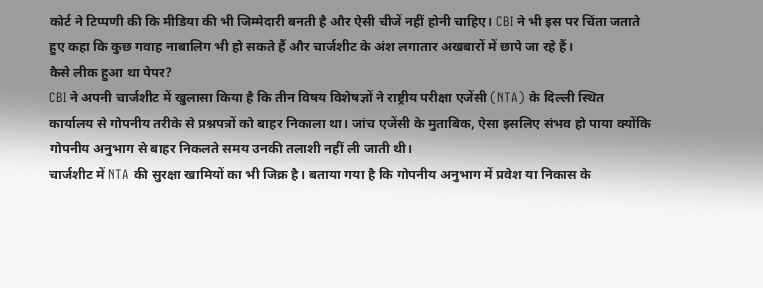कोर्ट ने टिप्पणी की कि मीडिया की भी जिम्मेदारी बनती है और ऐसी चीजें नहीं होनी चाहिए। CBI ने भी इस पर चिंता जताते हुए कहा कि कुछ गवाह नाबालिग भी हो सकते हैं और चार्जशीट के अंश लगातार अखबारों में छापे जा रहे हैं।
कैसे लीक हुआ था पेपर?
CBI ने अपनी चार्जशीट में खुलासा किया है कि तीन विषय विशेषज्ञों ने राष्ट्रीय परीक्षा एजेंसी (NTA) के दिल्ली स्थित कार्यालय से गोपनीय तरीके से प्रश्नपत्रों को बाहर निकाला था। जांच एजेंसी के मुताबिक, ऐसा इसलिए संभव हो पाया क्योंकि गोपनीय अनुभाग से बाहर निकलते समय उनकी तलाशी नहीं ली जाती थी।
चार्जशीट में NTA की सुरक्षा खामियों का भी जिक्र है। बताया गया है कि गोपनीय अनुभाग में प्रवेश या निकास के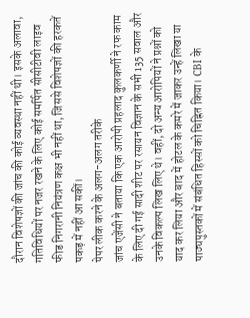दौरान विशेषज्ञों की जांच की कोई व्यवस्था नहीं थी। इसके अलावा, गतिविधियों पर नजर रखने के लिए कोई समर्पित सीसीटीवी लाइव फीड निगरानी नियंत्रण कक्ष भी नहीं था, जिससे विशेषज्ञों की हरकतें पकड़ में नहीं आ सकीं।
पेपर लीक करने के अलग-अलग तरीके
जांच एजेंसी ने बताया कि एक आरोपी प्रहलाद कुलकर्णी ने रफ काम के लिए दी गई सादी शीट पर रसायन विज्ञान के सभी 135 सवाल और उनके विकल्प लिख लिए थे। वहीं, दो अन्य आरोपियों ने प्रश्नों को याद कर लिया और बाद में होटल के कमरे में जाकर उन्हें लिखा या पाठ्यपुस्तकों में संबंधित हिस्सों को चिह्नित किया। CBI के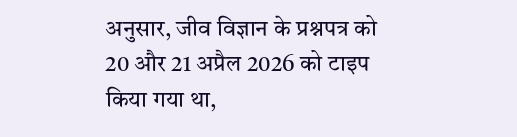अनुसार, जीव विज्ञान के प्रश्नपत्र को 20 और 21 अप्रैल 2026 को टाइप किया गया था,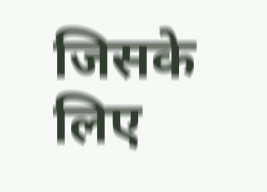जिसके लिए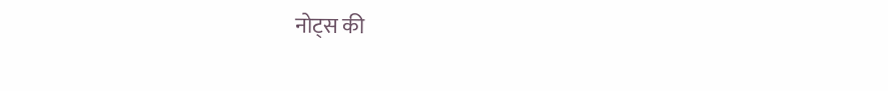नोट्स की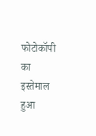फोटोकॉपी का इस्तेमाल हुआ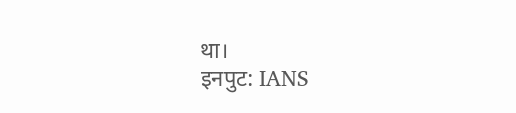था।
इनपुट: IANS